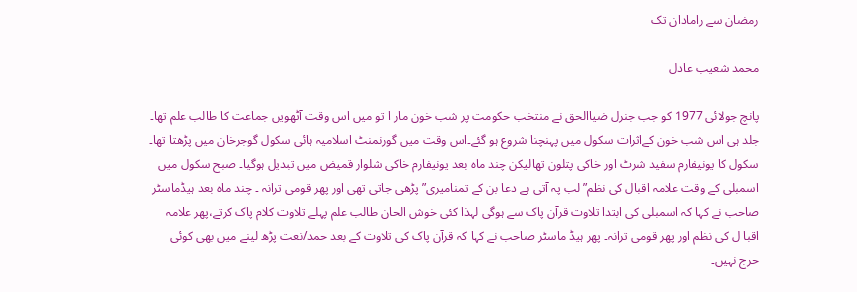رمضان سے رامادان تک

محمد شعیب عادل

پانچ جولائی 1977 کو جب جنرل ضیاالحق نے منتخب حکومت پر شب خون مار ا تو میں اس وقت آٹھویں جماعت کا طالب علم تھا۔ جلد ہی اس شب خون کےاثرات سکول میں پہنچنا شروع ہو گئے۔اس وقت میں گورنمنٹ اسلامیہ ہائی سکول گوجرخان میں پڑھتا تھا۔ سکول کا یونیفارم سفید شرٹ اور خاکی پتلون تھالیکن چند ماہ بعد یونیفارم خاکی شلوار قمیض میں تبدیل ہوگیا۔ صبح سکول میں اسمبلی کے وقت علامہ اقبال کی نظم” لب پہ آتی ہے دعا بن کے تمنامیری” پڑھی جاتی تھی اور پھر قومی ترانہ ۔ چند ماہ بعد ہیڈماسٹر صاحب نے کہا کہ اسمبلی کی ابتدا تلاوت قرآن پاک سے ہوگی لہذا کئی خوش الحان طالب علم پہلے تلاوت کلام پاک کرتے،پھر علامہ اقبا ل کی نظم اور پھر قومی ترانہ۔ پھر ہیڈ ماسٹر صاحب نے کہا کہ قرآن پاک کی تلاوت کے بعد حمد/نعت پڑھ لینے میں بھی کوئی حرج نہیں۔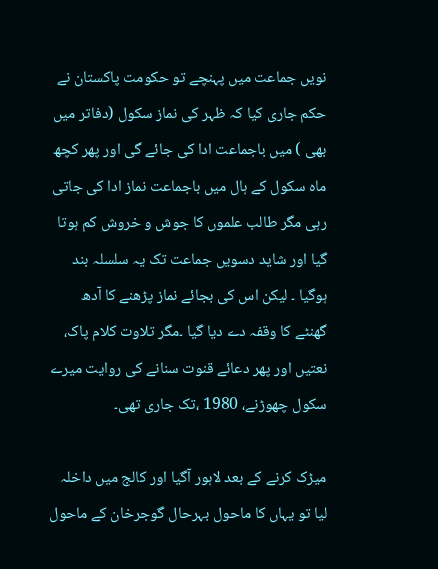نویں جماعت میں پہنچے تو حکومت پاکستان نے حکم جاری کیا کہ ظہر کی نماز سکول (دفاتر میں بھی ) میں باجماعت ادا کی جائے گی اور پھر کچھ ماہ سکول کے ہال میں باجماعت نماز ادا کی جاتی رہی مگر طالب علموں کا جوش و خروش کم ہوتا گیا اور شاید دسویں جماعت تک یہ سلسلہ بند ہوگیا ۔ لیکن اس کی بجائے نماز پڑھنے کا آدھ گھنٹے کا وقفہ دے دیا گیا ۔مگر تلاوت کلام پاک، نعتیں اور پھر دعائے قنوت سنانے کی روایت میرے سکول چھوڑنے، 1980 ،تک جاری تھی۔

میڑک کرنے کے بعد لاہور آگیا اور کالج میں داخلہ لیا تو یہاں کا ماحول بہرحال گوجرخان کے ماحول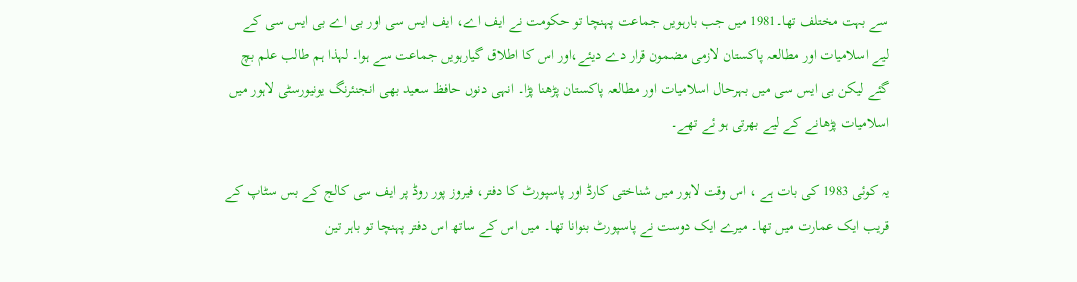سے بہت مختلف تھا۔1981 میں جب بارہویں جماعت پہنچا تو حکومت نے ایف اے، ایف ایس سی اور بی اے بی ایس سی کے لیے اسلامیات اور مطالعہ پاکستان لازمی مضمون قرار دے دیئے،اور اس کا اطلاق گیارہویں جماعت سے ہوا۔ لہذا ہم طالب علم بچ گئے لیکن بی ایس سی میں بہرحال اسلامیات اور مطالعہ پاکستان پڑھنا پڑا۔ انہی دنوں حافظ سعید بھی انجنئرنگ یونیورسٹی لاہور میں اسلامیات پڑھانے کے لیے بھرتی ہو ئے تھے۔

یہ کوئی 1983 کی بات ہے ، اس وقت لاہور میں شناختی کارڈ اور پاسپورٹ کا دفتر، فیروز پور روڈ پر ایف سی کالج کے بس سٹاپ کے قریب ایک عمارت میں تھا۔ میرے ایک دوست نے پاسپورٹ بنوانا تھا۔ میں اس کے ساتھ اس دفتر پہنچا تو باہر تین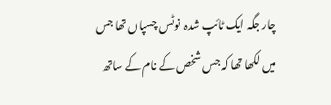چار جگہ ایک ٹائپ شدہ  نوٹس چسپاں تھا جس میں لکھا تھا کہ جس شخص کے نام کے ساتھ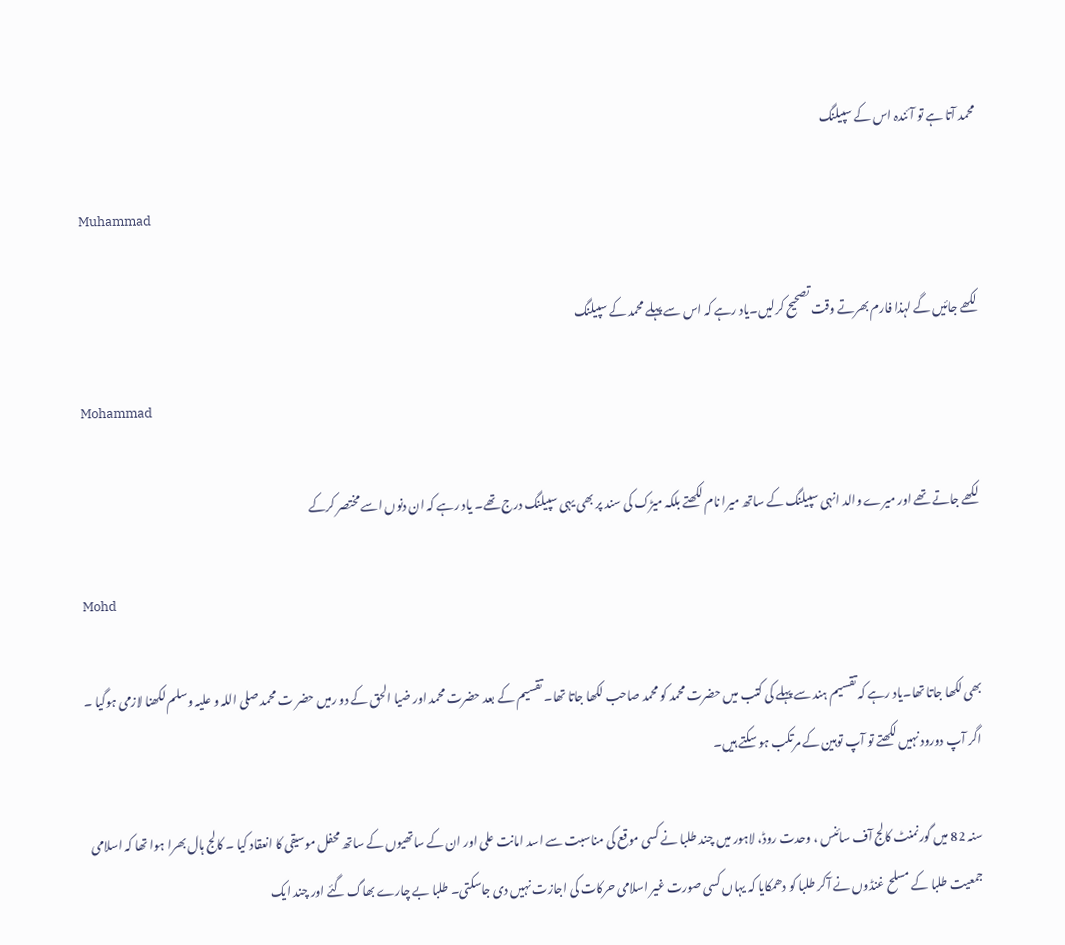محمد آتا ہے تو آئندہ اس کے سپیلنگ

Muhammad

لکھے جائیں گے لہذا فارم بھرتے وقت تصحیح کرلیں۔یاد رہے کہ اس سے پہلے محمد کے سپیلنگ

Mohammad

لکھے جاتے تھے اور میرے والد انہی سپیلنگ کے ساتھ میرا نام لکھتے بلکہ میڑک کی سند پر بھی یہی سپیلنگ درج تھے۔ یاد رہے کہ ان دنوں اسے مختصر کرکے

Mohd

بھی لکھا جاتا تھا۔یاد رہے کہ تقسیم ہند سے پہلے کی کتب میں حضرت محمد کو محمد صاحب لکھا جاتا تھا۔ تقسیم کے بعد حضرت محمد اور ضیا الحق کے دو رمیں حضر ت محمد صلی اللہ و علیہ وسلم لکھنا لازمی ہوگیا ۔ اگر آپ دورود نہیں لکھتے تو آپ توہین کے مرتکب ہو سکتے ہیں۔

سنہ 82 میں گورنمنٹ کالج آف سائنس ، وحدت روڈ، لاہور میں چند طلبا نے کسی موقع کی مناسبت سے اسد امانت علی اور ان کے ساتھیوں کے ساتھ محفل موسیقی کا انعقاد کیا ۔ کالج ہال بھرا ہوا تھا کہ اسلامی جمعیت طلبا کے مسلح غنڈوں نے آکر طلبا کو دھمکایا کہ یہاں کسی صورت غیر اسلامی حرکات کی اجازت نہیں دی جاسکتی۔ طلبا بے چارے بھاگ گئے اور چند ایک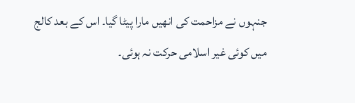جنہوں نے مزاحمت کی انھیں مارا پیٹا گیا۔ اس کے بعد کالج میں کوئی غیر اسلامی حرکت نہ ہوئی۔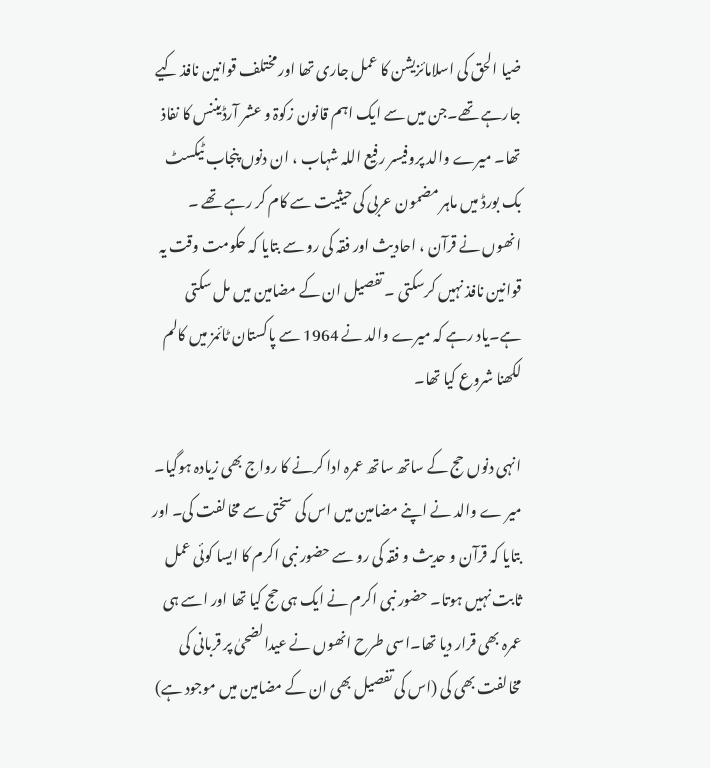ضیا الحق کی اسلامائزیشن کا عمل جاری تھا اور مختلف قوانین نافذ کیے جارہے تھے۔جن میں سے ایک اہم قانون زکوۃ و عشر آرڈیننس کا نفاذ تھا۔ میرے والد پروفیسر رفیع اللہ شہاب ، ان دنوں پنجاب ٹیکسٹ بک بورڈ میں ماہر مضمون عربی کی حیثیت سے کام کر رہے تھے ۔ انھوں نے قرآن ، احادیث اور فقہ کی رو سے بتایا کہ حکومت وقت یہ قوانین نافذ نہیں کرسکتی ۔ تفصیل ان کے مضامین میں مل سکتی ہے۔یاد رہے کہ میرے والد نے 1964 سے پاکستان ٹائمز میں کالم لکھنا شروع کیا تھا۔

انہی دنوں حج کے ساتھ ساتھ عمرہ ادا کرنے کا رواج بھی زیادہ ہوگیا۔ میر ے والد نے اپنے مضامین میں اس کی سختی سے مخالفت کی۔ اور بتایا کہ قرآن و حدیث و فقہ کی رو سے حضور نبی اکرم کا ایسا کوئی عمل ثابت نہیں ہوتا۔ حضور نبی اکرم نے ایک ہی حج کیا تھا اور اسے ہی عمرہ بھی قرار دیا تھا۔اسی طرح انھوں نے عیدالضحیٰ پر قربانی کی مخالفت بھی کی (اس کی تفصیل بھی ان کے مضامین میں موجود ہے)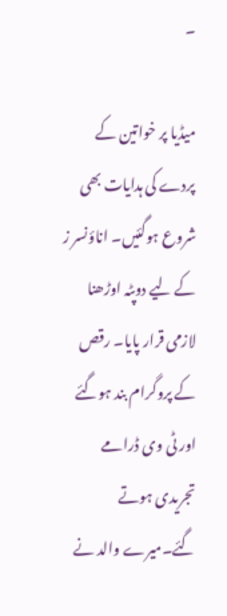۔

میڈیا پر خواتین کے پردے کی ہدایات بھی شروع ہوگئیں۔ اناؤنسر ز کے لیے دوپٹہ اوڑھنا لازمی قرار پایا۔ رقص کے پروگرام بند ہوگئے اور ٹی وی ڈرامے تجریدی ہوتے گئے۔میرے والد نے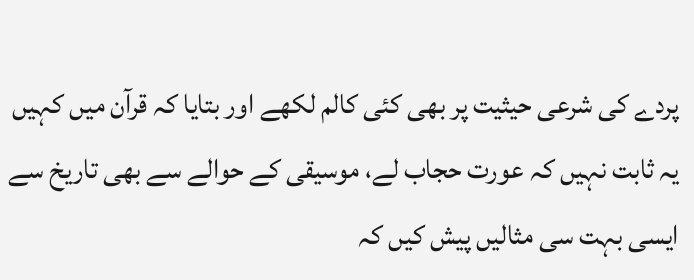پردے کی شرعی حیثیت پر بھی کئی کالم لکھے اور بتایا کہ قرآن میں کہیں یہ ثابت نہیں کہ عورت حجاب لے، موسیقی کے حوالے سے بھی تاریخ سے ایسی بہت سی مثالیں پیش کیں کہ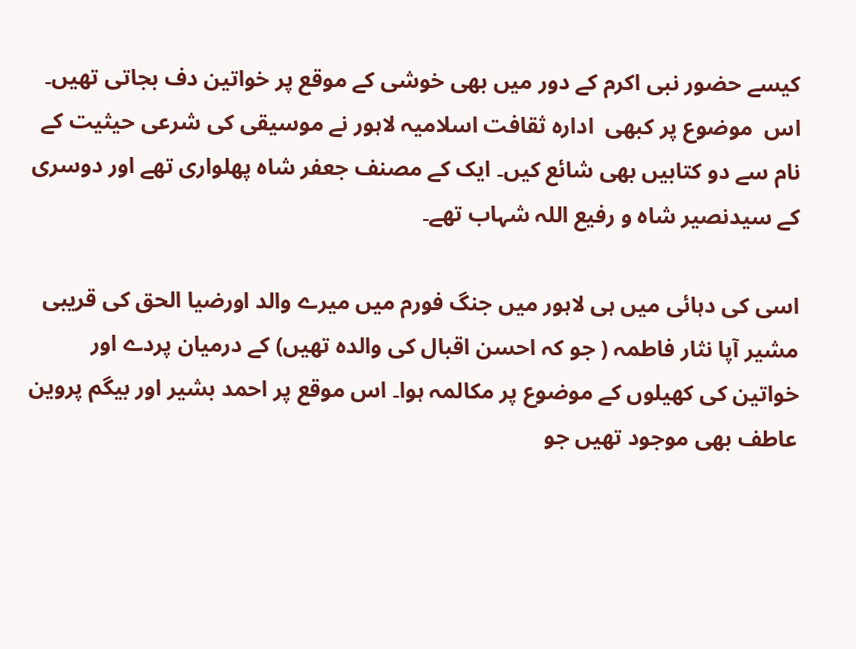کیسے حضور نبی اکرم کے دور میں بھی خوشی کے موقع پر خواتین دف بجاتی تھیں۔ اس  موضوع پر کبھی  ادارہ ثقافت اسلامیہ لاہور نے موسیقی کی شرعی حیثیت کے نام سے دو کتابیں بھی شائع کیں۔ ایک کے مصنف جعفر شاہ پھلواری تھے اور دوسری کے سیدنصیر شاہ و رفیع اللہ شہاب تھے۔

اسی کی دہائی میں ہی لاہور میں جنگ فورم میں میرے والد اورضیا الحق کی قریبی مشیر آپا نثار فاطمہ ( جو کہ احسن اقبال کی والدہ تھیں) کے درمیان پردے اور خواتین کی کھیلوں کے موضوع پر مکالمہ ہوا۔ اس موقع پر احمد بشیر اور بیگم پروین عاطف بھی موجود تھیں جو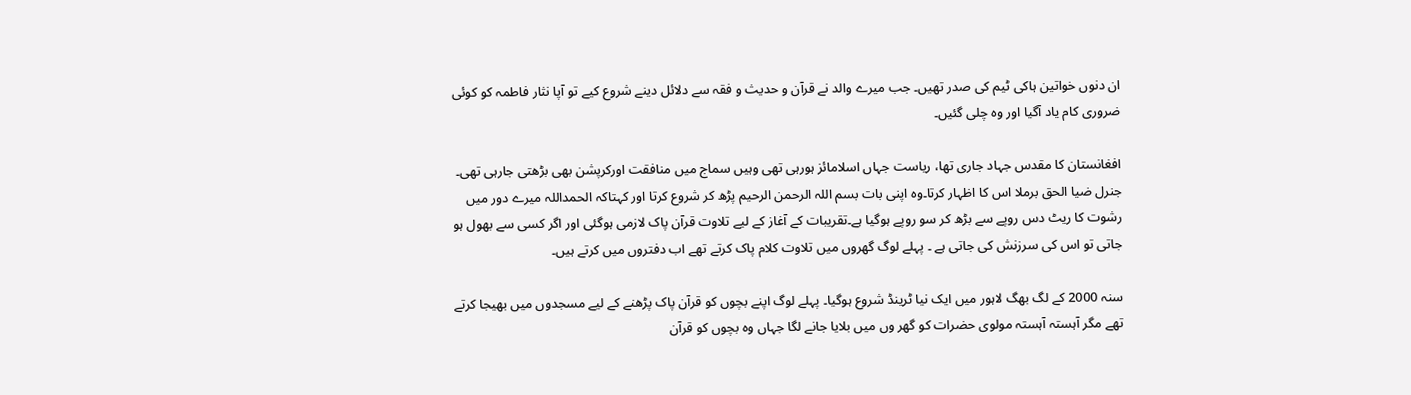ان دنوں خواتین ہاکی ٹیم کی صدر تھیں۔ جب میرے والد نے قرآن و حدیث و فقہ سے دلائل دینے شروع کیے تو آپا نثار فاطمہ کو کوئی ضروری کام یاد آگیا اور وہ چلی گئیں۔

افغانستان کا مقدس جہاد جاری تھا، ریاست جہاں اسلامائز ہورہی تھی وہیں سماج میں منافقت اورکرپشن بھی بڑھتی جارہی تھی۔ جنرل ضیا الحق برملا اس کا اظہار کرتا۔وہ اپنی بات بسم اللہ الرحمن الرحیم پڑھ کر شروع کرتا اور کہتاکہ الحمداللہ میرے دور میں رشوت کا ریٹ دس روپے سے بڑھ کر سو روپے ہوگیا ہے۔تقریبات کے آغاز کے لیے تلاوت قرآن پاک لازمی ہوگئی اور اگر کسی سے بھول ہو جاتی تو اس کی سرزنش کی جاتی ہے ۔ پہلے لوگ گھروں میں تلاوت کلام پاک کرتے تھے اب دفتروں میں کرتے ہیں۔

سنہ 2000 کے لگ بھگ لاہور میں ایک نیا ٹرینڈ شروع ہوگیا۔ پہلے لوگ اپنے بچوں کو قرآن پاک پڑھنے کے لیے مسجدوں میں بھیجا کرتے تھے مگر آہستہ آہستہ مولوی حضرات کو گھر وں میں بلایا جانے لگا جہاں وہ بچوں کو قرآن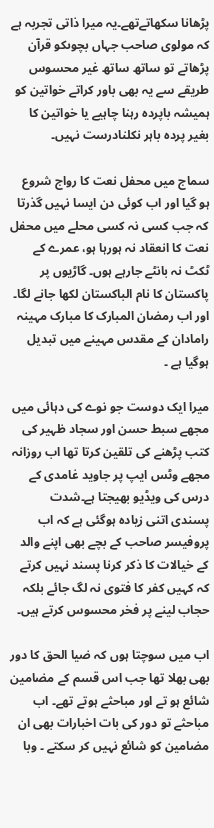پڑھانا سکھاتےتھے۔یہ میرا ذاتی تجربہ ہے کہ مولوی صاحب جہاں بچوںکو قرآن پڑھاتے تو ساتھ ساتھ غیر محسوس طریقے سے یہ بھی باور کراتے خواتین کو ہمیشہ باپردہ رہنا چاہیے یا خواتین کا بغیر پردہ باہر نکلنادرست نہیں۔

سماج میں محفل نعت کا رواج شروع ہو گیا اور اب کوئی دن ایسا نہیں گذرتا کہ جب کسی نہ کسی محلے میں محفل نعت کا انعقاد نہ ہورہا ہو، عمرے کے ٹکٹ نہ بانٹے جارہے ہوں۔ گاڑیوں پر پاکستان کا نام الباکستان لکھا جانے لگا۔ اور اب رمضان المبارک کا مبارک مہینہ رامادان کے مقدس مہینے میں تبدیل ہوگیا ہے ۔

میرا ایک دوست جو نوے کی دہائی میں مجھے سبط حسن اور سجاد ظہیر کی کتب پڑھنے کی تلقین کرتا تھا اب روزانہ مجھے وٹس ایپ پر جاوید غامدی کے درس کی ویڈیو بھیجتا ہے۔شدت پسندی اتنی زیادہ ہوگئی ہے کہ اب پروفیسر صاحب کے بچے بھی اپنے والد کے خیالات کا ذکر کرنا پسند نہیں کرتے کہ کہیں کفر کا فتوی نہ لگ جائے بلکہ حجاب لینے پر فخر محسوس کرتے ہیں۔

اب میں سوچتا ہوں کہ ضیا الحق کا دور بھی بھلا تھا جب اس قسم کے مضامین شائع ہو تے اور مباحثے ہوتے تھے۔ اب مباحثے تو دور کی بات اخبارات بھی ان مضامین کو شائع نہیں کر سکتے ۔ وبا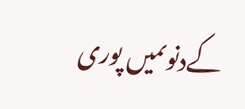کےدنوںمیں پوری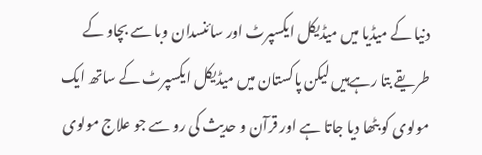دنیا کے میڈیا میں میڈیکل ایکسپرٹ اور سائنسدان وبا سے بچاو کے طریقے بتا رہےہیں لیکن پاکستان میں میڈیکل ایکسپرٹ کے ساتھ ایک مولوی کو بٹھا دیا جاتا ہے اور قرآن و حدیث کی رو سے جو علاج مولوی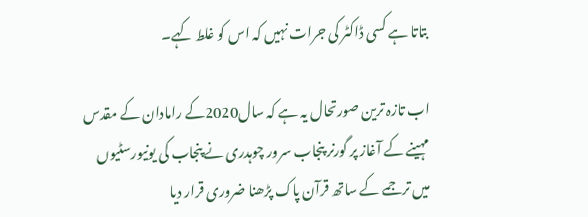بتاتا ہے کسی ڈاکٹر کی جرات نہیں کہ اس کو غلط کہے۔

اب تازہ ترین صورتحال یہ ہے کہ سال2020کے رامادان کے مقدس مہینے کے آغاز پر گورنر پنجاب سرور چوہدری نے پنجاب کی یونیورسٹیوں میں ترجمے کے ساتھ قرآن پاک پڑھنا ضروری قرار دیا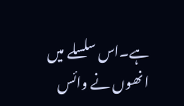ہے۔اس سلسلے میں انھوں نے وائس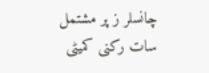چانسلر ز پر مشتمل سات رکنی کمیٹی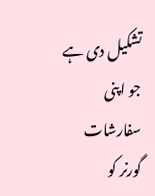تشکیل دی ہے جو اپنی سفارشات گورنر کو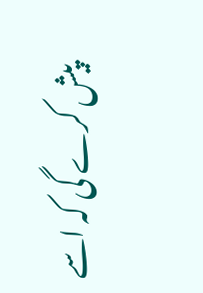پیش کرے گی کہ اسے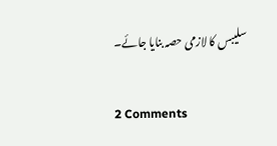سلیبس کا لازمی حصہ بنایا جائے۔

2 Comments